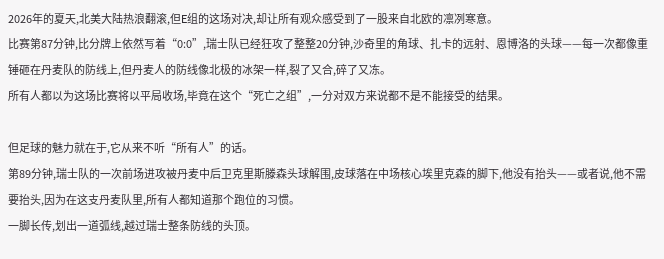2026年的夏天,北美大陆热浪翻滚,但E组的这场对决,却让所有观众感受到了一股来自北欧的凛冽寒意。
比赛第87分钟,比分牌上依然写着“0:0”,瑞士队已经狂攻了整整20分钟,沙奇里的角球、扎卡的远射、恩博洛的头球——每一次都像重锤砸在丹麦队的防线上,但丹麦人的防线像北极的冰架一样,裂了又合,碎了又冻。
所有人都以为这场比赛将以平局收场,毕竟在这个“死亡之组”,一分对双方来说都不是不能接受的结果。

但足球的魅力就在于,它从来不听“所有人”的话。
第89分钟,瑞士队的一次前场进攻被丹麦中后卫克里斯滕森头球解围,皮球落在中场核心埃里克森的脚下,他没有抬头——或者说,他不需要抬头,因为在这支丹麦队里,所有人都知道那个跑位的习惯。
一脚长传,划出一道弧线,越过瑞士整条防线的头顶。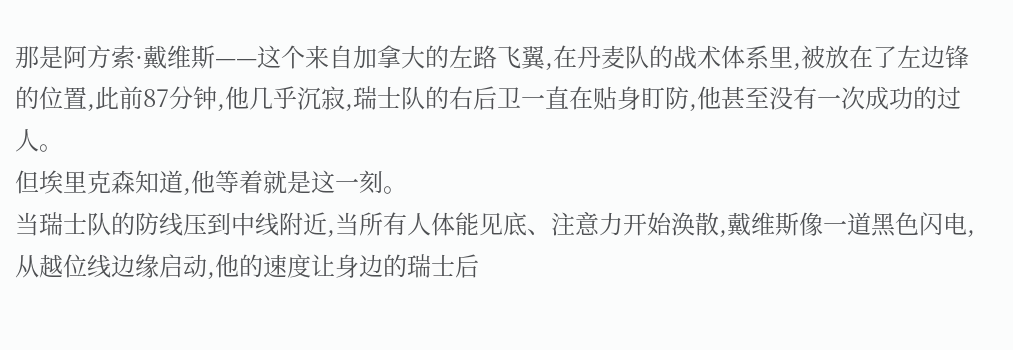那是阿方索·戴维斯——这个来自加拿大的左路飞翼,在丹麦队的战术体系里,被放在了左边锋的位置,此前87分钟,他几乎沉寂,瑞士队的右后卫一直在贴身盯防,他甚至没有一次成功的过人。
但埃里克森知道,他等着就是这一刻。
当瑞士队的防线压到中线附近,当所有人体能见底、注意力开始涣散,戴维斯像一道黑色闪电,从越位线边缘启动,他的速度让身边的瑞士后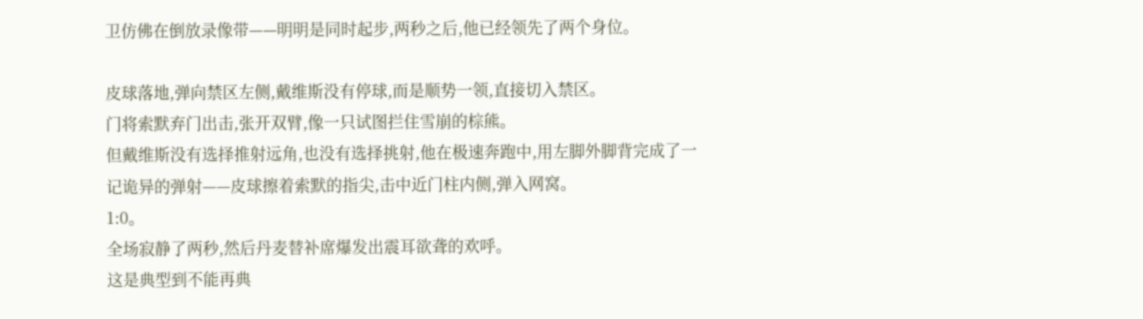卫仿佛在倒放录像带——明明是同时起步,两秒之后,他已经领先了两个身位。

皮球落地,弹向禁区左侧,戴维斯没有停球,而是顺势一领,直接切入禁区。
门将索默弃门出击,张开双臂,像一只试图拦住雪崩的棕熊。
但戴维斯没有选择推射远角,也没有选择挑射,他在极速奔跑中,用左脚外脚背完成了一记诡异的弹射——皮球擦着索默的指尖,击中近门柱内侧,弹入网窝。
1:0。
全场寂静了两秒,然后丹麦替补席爆发出震耳欲聋的欢呼。
这是典型到不能再典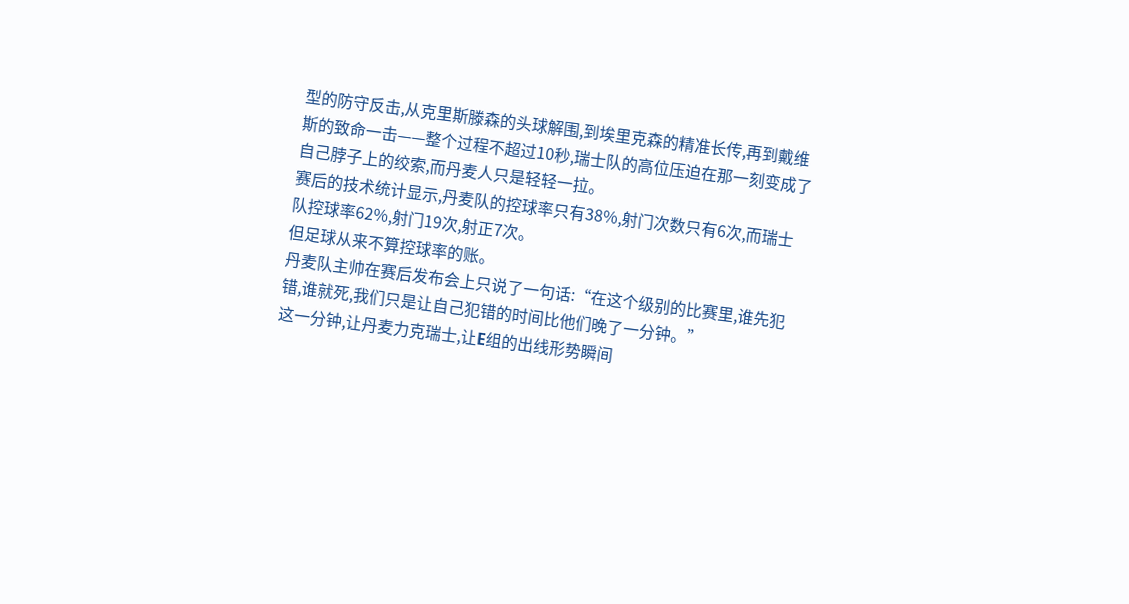型的防守反击,从克里斯滕森的头球解围,到埃里克森的精准长传,再到戴维斯的致命一击——整个过程不超过10秒,瑞士队的高位压迫在那一刻变成了自己脖子上的绞索,而丹麦人只是轻轻一拉。
赛后的技术统计显示,丹麦队的控球率只有38%,射门次数只有6次,而瑞士队控球率62%,射门19次,射正7次。
但足球从来不算控球率的账。
丹麦队主帅在赛后发布会上只说了一句话:“在这个级别的比赛里,谁先犯错,谁就死,我们只是让自己犯错的时间比他们晚了一分钟。”
这一分钟,让丹麦力克瑞士,让E组的出线形势瞬间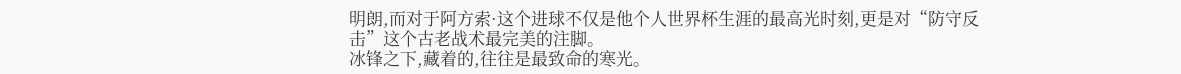明朗,而对于阿方索·这个进球不仅是他个人世界杯生涯的最高光时刻,更是对“防守反击”这个古老战术最完美的注脚。
冰锋之下,藏着的,往往是最致命的寒光。